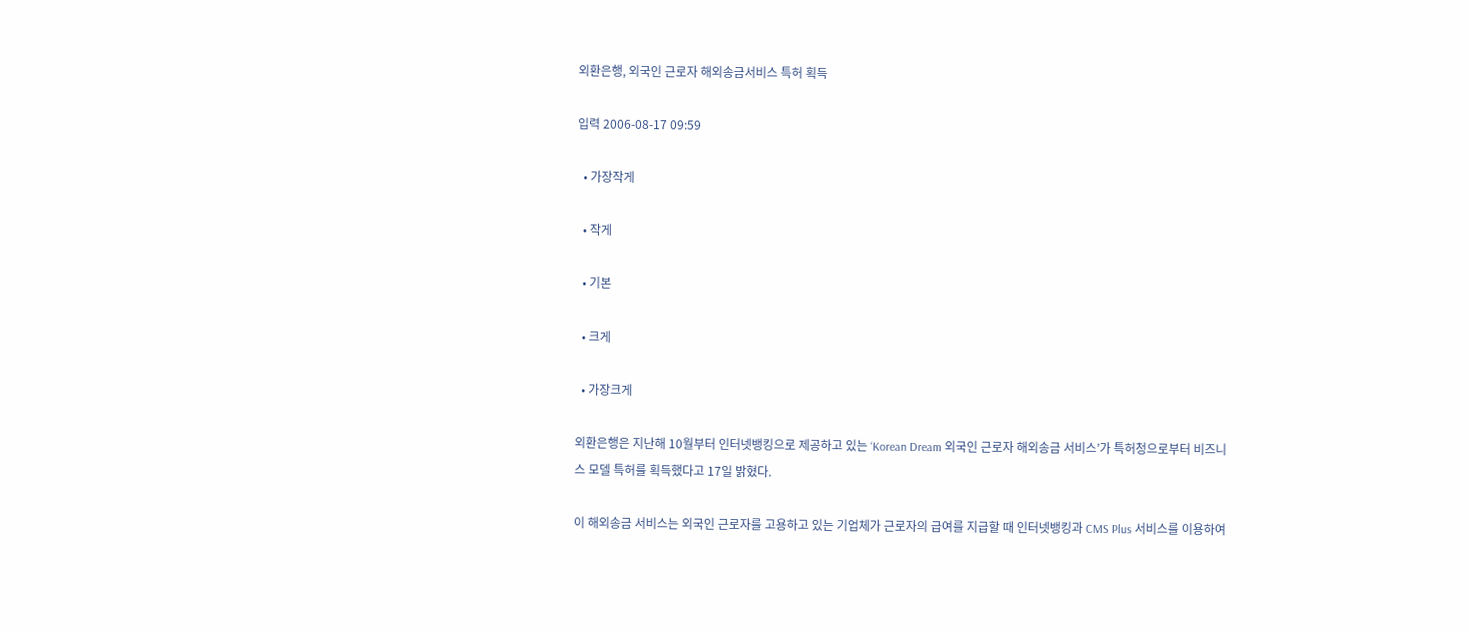외환은행, 외국인 근로자 해외송금서비스 특허 획득

입력 2006-08-17 09:59

  • 가장작게

  • 작게

  • 기본

  • 크게

  • 가장크게

외환은행은 지난해 10월부터 인터넷뱅킹으로 제공하고 있는 ‘Korean Dream 외국인 근로자 해외송금 서비스’가 특허청으로부터 비즈니스 모델 특허를 획득했다고 17일 밝혔다.

이 해외송금 서비스는 외국인 근로자를 고용하고 있는 기업체가 근로자의 급여를 지급할 때 인터넷뱅킹과 CMS Plus 서비스를 이용하여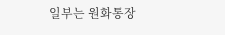일부는 원화통장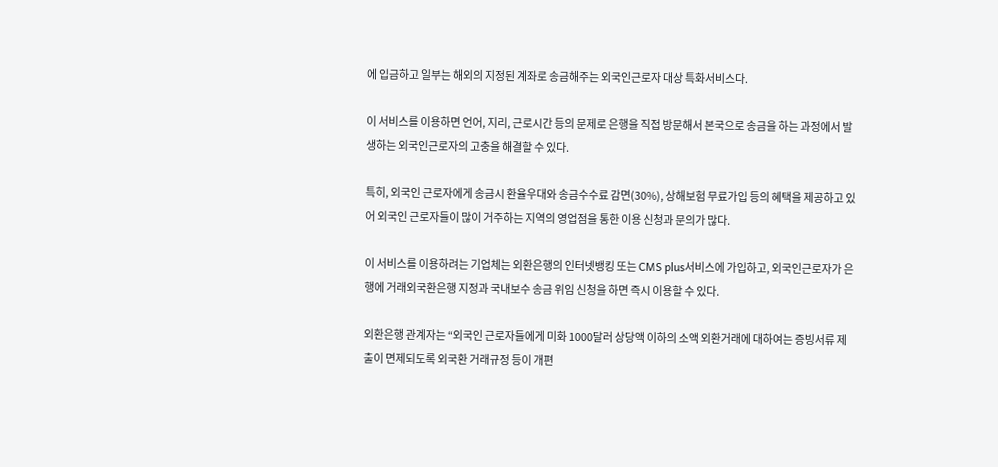에 입금하고 일부는 해외의 지정된 계좌로 송금해주는 외국인근로자 대상 특화서비스다.

이 서비스를 이용하면 언어, 지리, 근로시간 등의 문제로 은행을 직접 방문해서 본국으로 송금을 하는 과정에서 발생하는 외국인근로자의 고충을 해결할 수 있다.

특히, 외국인 근로자에게 송금시 환율우대와 송금수수료 감면(30%), 상해보험 무료가입 등의 혜택을 제공하고 있어 외국인 근로자들이 많이 거주하는 지역의 영업점을 통한 이용 신청과 문의가 많다.

이 서비스를 이용하려는 기업체는 외환은행의 인터넷뱅킹 또는 CMS plus서비스에 가입하고, 외국인근로자가 은행에 거래외국환은행 지정과 국내보수 송금 위임 신청을 하면 즉시 이용할 수 있다.

외환은행 관계자는 “외국인 근로자들에게 미화 1000달러 상당액 이하의 소액 외환거래에 대하여는 증빙서류 제출이 면제되도록 외국환 거래규정 등이 개편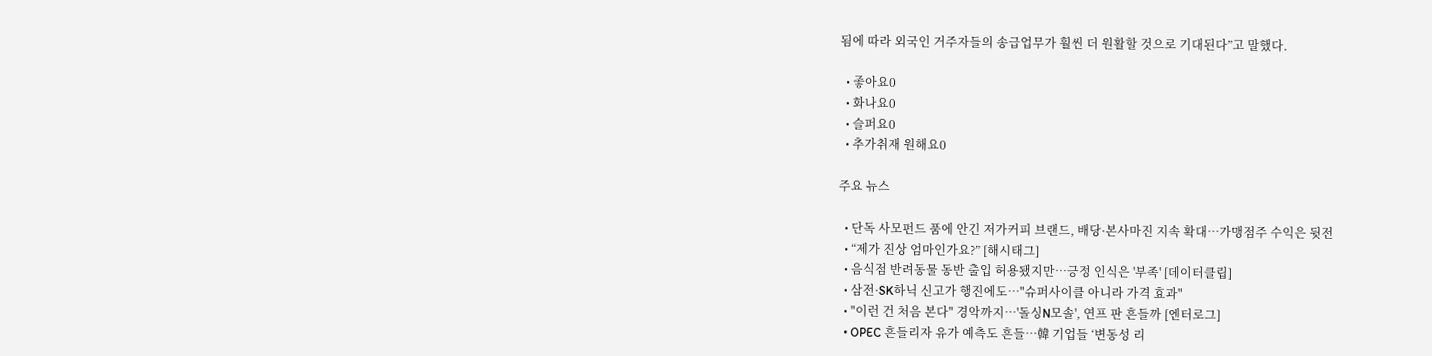됨에 따라 외국인 거주자들의 송급업무가 훨씬 더 원활할 것으로 기대된다”고 말했다.

  • 좋아요0
  • 화나요0
  • 슬퍼요0
  • 추가취재 원해요0

주요 뉴스

  • 단독 사모펀드 품에 안긴 저가커피 브랜드, 배당·본사마진 지속 확대…가맹점주 수익은 뒷전
  • “제가 진상 엄마인가요?” [해시태그]
  • 음식점 반려동물 동반 출입 허용됐지만…긍정 인식은 '부족' [데이터클립]
  • 삼전·SK하닉 신고가 행진에도⋯"슈퍼사이클 아니라 가격 효과"
  • "이런 건 처음 본다" 경악까지⋯'돌싱N모솔', 연프 판 흔들까 [엔터로그]
  • OPEC 흔들리자 유가 예측도 흔들…韓 기업들 ‘변동성 리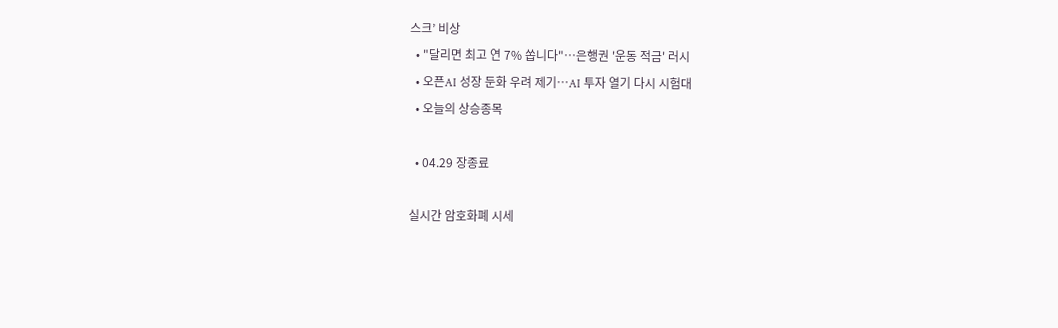스크’ 비상
  • "달리면 최고 연 7% 쏩니다"…은행권 '운동 적금' 러시
  • 오픈AI 성장 둔화 우려 제기⋯AI 투자 열기 다시 시험대
  • 오늘의 상승종목

  • 04.29 장종료

실시간 암호화폐 시세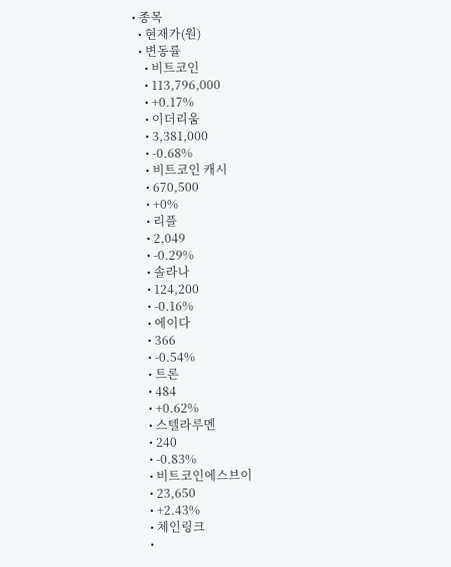• 종목
  • 현재가(원)
  • 변동률
    • 비트코인
    • 113,796,000
    • +0.17%
    • 이더리움
    • 3,381,000
    • -0.68%
    • 비트코인 캐시
    • 670,500
    • +0%
    • 리플
    • 2,049
    • -0.29%
    • 솔라나
    • 124,200
    • -0.16%
    • 에이다
    • 366
    • -0.54%
    • 트론
    • 484
    • +0.62%
    • 스텔라루멘
    • 240
    • -0.83%
    • 비트코인에스브이
    • 23,650
    • +2.43%
    • 체인링크
    •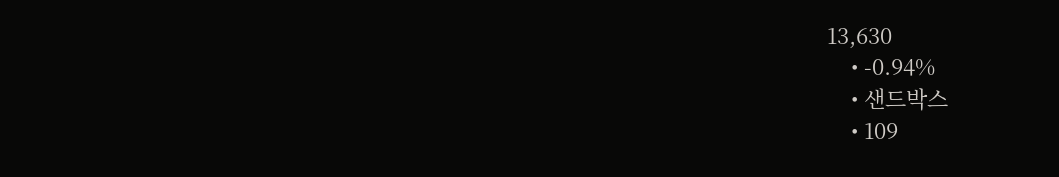13,630
    • -0.94%
    • 샌드박스
    • 109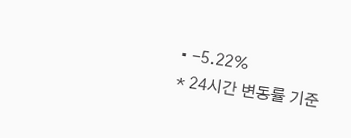• -5.22%
* 24시간 변동률 기준